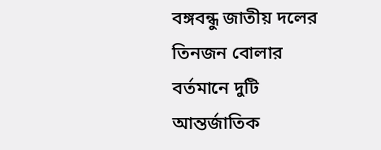বঙ্গবন্ধু জাতীয় দলের তিনজন বোলার বর্তমানে দুটি আন্তর্জাতিক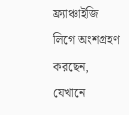ফ্র্যাঞ্চাইজি লিগে অংশগ্রহণ করছেন, যেখানে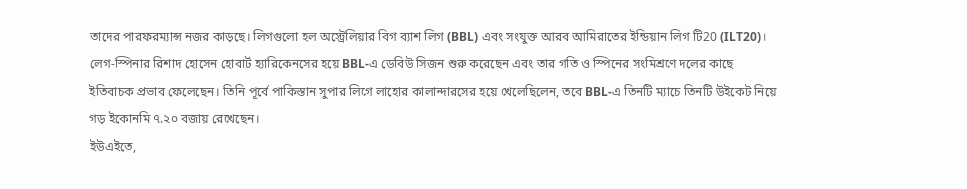তাদের পারফরম্যান্স নজর কাড়ছে। লিগগুলো হল অস্ট্রেলিয়ার বিগ ব্যাশ লিগ (BBL) এবং সংযুক্ত আরব আমিরাতের ইন্ডিয়ান লিগ টি20 (ILT20)।
লেগ-স্পিনার রিশাদ হোসেন হোবার্ট হ্যারিকেনসের হয়ে BBL-এ ডেবিউ সিজন শুরু করেছেন এবং তার গতি ও স্পিনের সংমিশ্রণে দলের কাছে ইতিবাচক প্রভাব ফেলেছেন। তিনি পূর্বে পাকিস্তান সুপার লিগে লাহোর কালান্দারসের হয়ে খেলেছিলেন, তবে BBL-এ তিনটি ম্যাচে তিনটি উইকেট নিয়ে গড় ইকোনমি ৭.২০ বজায় রেখেছেন।
ইউএইতে,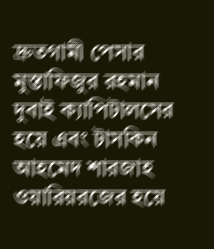দ্রুতগামী পেসার মুস্তাফিজুর রহমান দুবাই ক্যাপিটালসের হয়ে এবং টাসকিন আহমেদ শারজাহ ওয়ারিয়রজের হয়ে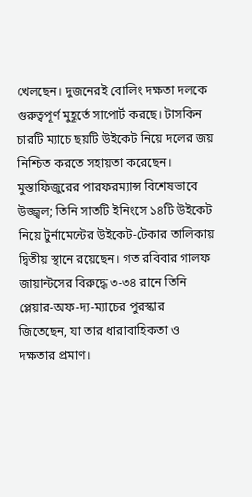খেলছেন। দুজনেরই বোলিং দক্ষতা দলকে গুরুত্বপূর্ণ মুহূর্তে সাপোর্ট করছে। টাসকিন চারটি ম্যাচে ছয়টি উইকেট নিয়ে দলের জয় নিশ্চিত করতে সহায়তা করেছেন।
মুস্তাফিজুরের পারফরম্যান্স বিশেষভাবে উজ্জ্বল; তিনি সাতটি ইনিংসে ১৪টি উইকেট নিয়ে টুর্নামেন্টের উইকেট-টেকার তালিকায় দ্বিতীয় স্থানে রয়েছেন। গত রবিবার গালফ জায়ান্টসের বিরুদ্ধে ৩-৩৪ রানে তিনি প্লেয়ার‑অফ‑দ্য‑ম্যাচের পুরস্কার জিতেছেন, যা তার ধারাবাহিকতা ও দক্ষতার প্রমাণ।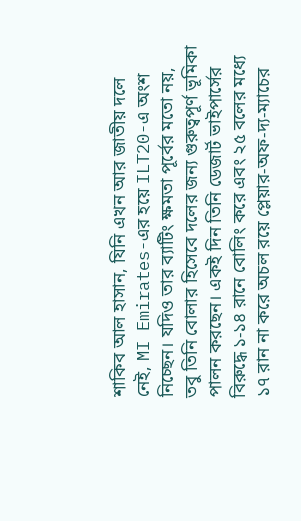শাকিব আল হাসান, যিনি এখন আর জাতীয় দলে নেই, MI Emirates-এর হয়ে ILT20-এ অংশ নিচ্ছেন। যদিও তার ব্যাটিং ক্ষমতা পূর্বের মতো নয়, তবু তিনি বোলার হিসেবে দলের জন্য গুরুত্বপূর্ণ ভূমিকা পালন করছেন। একই দিন তিনি ডেজার্ট ভাইপার্সের বিরুদ্ধে ১-১৪ রানে বোলিং করে এবং ২৫ বলের মধ্যে ১৭ রান না করে অচল রয়ে প্লেয়ার‑অফ‑দ্য‑ম্যাচের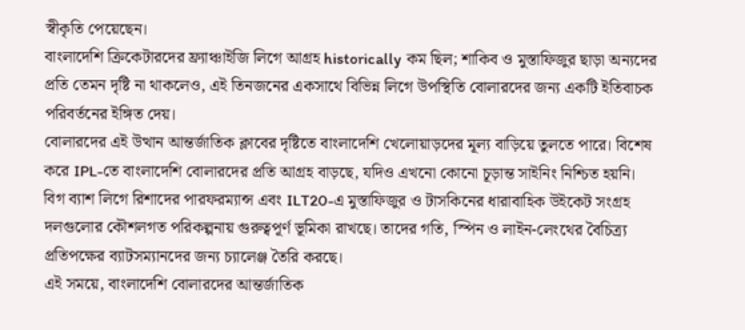স্বীকৃতি পেয়েছেন।
বাংলাদেশি ক্রিকেটারদের ফ্র্যাঞ্চাইজি লিগে আগ্রহ historically কম ছিল; শাকিব ও মুস্তাফিজুর ছাড়া অন্যদের প্রতি তেমন দৃষ্টি না থাকলেও, এই তিনজনের একসাথে বিভিন্ন লিগে উপস্থিতি বোলারদের জন্য একটি ইতিবাচক পরিবর্তনের ইঙ্গিত দেয়।
বোলারদের এই উত্থান আন্তর্জাতিক ক্লাবের দৃষ্টিতে বাংলাদেশি খেলোয়াড়দের মূল্য বাড়িয়ে তুলতে পারে। বিশেষ করে IPL-তে বাংলাদেশি বোলারদের প্রতি আগ্রহ বাড়ছে, যদিও এখনো কোনো চূড়ান্ত সাইনিং নিশ্চিত হয়নি।
বিগ ব্যাশ লিগে রিশাদের পারফরম্যান্স এবং ILT20-এ মুস্তাফিজুর ও টাসকিনের ধারাবাহিক উইকেট সংগ্রহ দলগুলোর কৌশলগত পরিকল্পনায় গুরুত্বপূর্ণ ভূমিকা রাখছে। তাদের গতি, স্পিন ও লাইন-লেংথের বৈচিত্র্য প্রতিপক্ষের ব্যাটসম্যানদের জন্য চ্যালেঞ্জ তৈরি করছে।
এই সময়ে, বাংলাদেশি বোলারদের আন্তর্জাতিক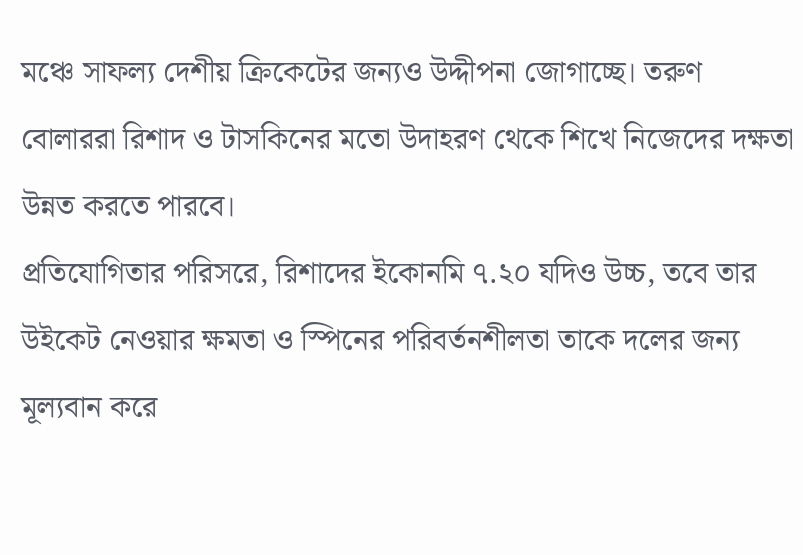মঞ্চে সাফল্য দেশীয় ক্রিকেটের জন্যও উদ্দীপনা জোগাচ্ছে। তরুণ বোলাররা রিশাদ ও টাসকিনের মতো উদাহরণ থেকে শিখে নিজেদের দক্ষতা উন্নত করতে পারবে।
প্রতিযোগিতার পরিসরে, রিশাদের ইকোনমি ৭.২০ যদিও উচ্চ, তবে তার উইকেট নেওয়ার ক্ষমতা ও স্পিনের পরিবর্তনশীলতা তাকে দলের জন্য মূল্যবান করে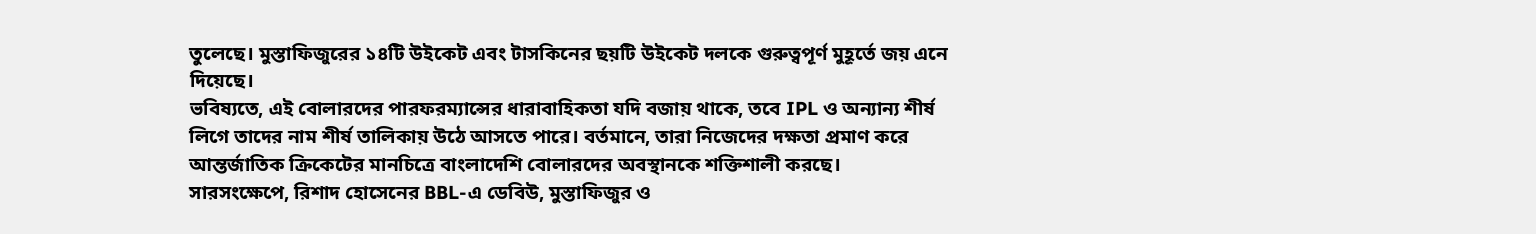তুলেছে। মুস্তাফিজুরের ১৪টি উইকেট এবং টাসকিনের ছয়টি উইকেট দলকে গুরুত্বপূর্ণ মুহূর্তে জয় এনে দিয়েছে।
ভবিষ্যতে, এই বোলারদের পারফরম্যান্সের ধারাবাহিকতা যদি বজায় থাকে, তবে IPL ও অন্যান্য শীর্ষ লিগে তাদের নাম শীর্ষ তালিকায় উঠে আসতে পারে। বর্তমানে, তারা নিজেদের দক্ষতা প্রমাণ করে আন্তর্জাতিক ক্রিকেটের মানচিত্রে বাংলাদেশি বোলারদের অবস্থানকে শক্তিশালী করছে।
সারসংক্ষেপে, রিশাদ হোসেনের BBL-এ ডেবিউ, মুস্তাফিজুর ও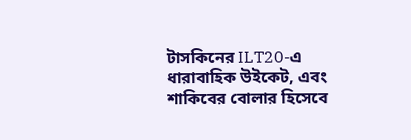টাসকিনের ILT20-এ ধারাবাহিক উইকেট, এবং শাকিবের বোলার হিসেবে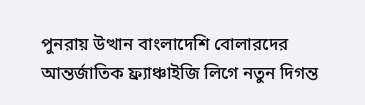পুনরায় উত্থান বাংলাদেশি বোলারদের আন্তর্জাতিক ফ্র্যাঞ্চাইজি লিগে নতুন দিগন্ত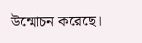উন্মোচন করেছে।